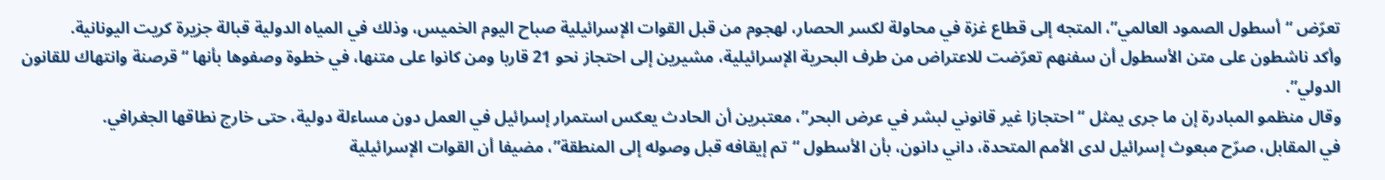تعرّض “أسطول الصمود العالمي”، المتجه إلى قطاع غزة في محاولة لكسر الحصار، لهجوم من قبل القوات الإسرائيلية صباح اليوم الخميس، وذلك في المياه الدولية قبالة جزيرة كريت اليونانية.
وأكد ناشطون على متن الأسطول أن سفنهم تعرّضت للاعتراض من طرف البحرية الإسرائيلية، مشيرين إلى احتجاز نحو 21 قاربا ومن كانوا على متنها، في خطوة وصفوها بأنها “قرصنة وانتهاك للقانون الدولي”.
وقال منظمو المبادرة إن ما جرى يمثل “احتجازا غير قانوني لبشر في عرض البحر”، معتبرين أن الحادث يعكس استمرار إسرائيل في العمل دون مساءلة دولية، حتى خارج نطاقها الجغرافي.
في المقابل، صرّح مبعوث إسرائيل لدى الأمم المتحدة، داني دانون، بأن الأسطول “تم إيقافه قبل وصوله إلى المنطقة”، مضيفا أن القوات الإسرائيلية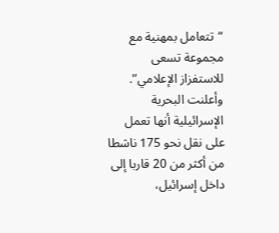“تتعامل بمهنية مع مجموعة تسعى للاستفزاز الإعلامي”.
وأعلنت البحرية الإسرائيلية أنها تعمل على نقل نحو 175 ناشطا من أكثر من 20 قاربا إلى داخل إسرائيل،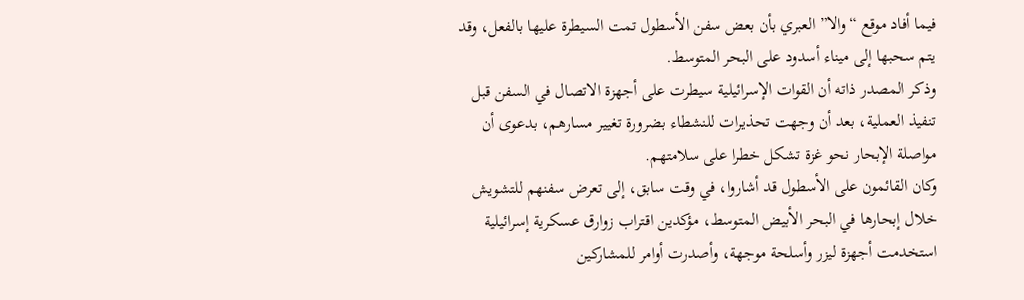فيما أفاد موقع “والا” العبري بأن بعض سفن الأسطول تمت السيطرة عليها بالفعل، وقد يتم سحبها إلى ميناء أسدود على البحر المتوسط.
وذكر المصدر ذاته أن القوات الإسرائيلية سيطرت على أجهزة الاتصال في السفن قبل تنفيذ العملية، بعد أن وجهت تحذيرات للنشطاء بضرورة تغيير مسارهم، بدعوى أن مواصلة الإبحار نحو غزة تشكل خطرا على سلامتهم.
وكان القائمون على الأسطول قد أشاروا، في وقت سابق، إلى تعرض سفنهم للتشويش خلال إبحارها في البحر الأبيض المتوسط، مؤكدين اقتراب زوارق عسكرية إسرائيلية استخدمت أجهزة ليزر وأسلحة موجهة، وأصدرت أوامر للمشاركين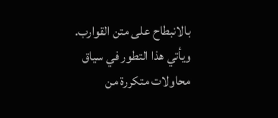بالانبطاح على متن القوارب.
ويأتي هذا التطور في سياق محاولات متكررة من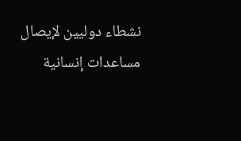نشطاء دوليين لإيصال مساعدات إنسانية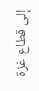إلى قطاع غزة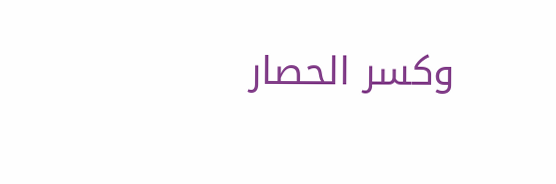وكسر الحصار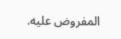المفروض عليه.